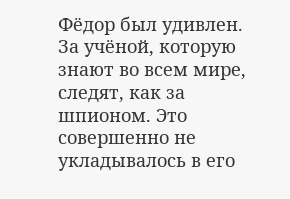Фёдор был удивлен. За учёной, которую знают во всем мире, следят, как за шпионом. Это совершенно не укладывалось в его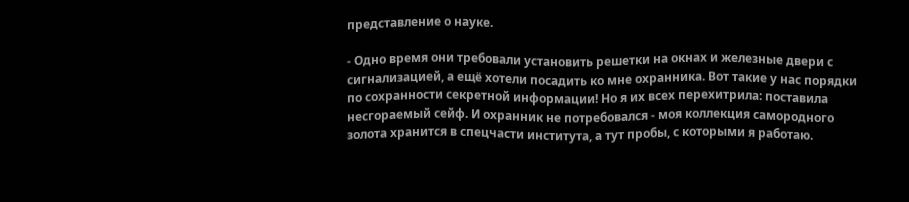представление о науке.

- Одно время они требовали установить решетки на окнах и железные двери с сигнализацией, а ещё хотели посадить ко мне охранника. Вот такие у нас порядки по сохранности секретной информации! Но я их всех перехитрила: поставила несгораемый сейф. И охранник не потребовался - моя коллекция самородного золота хранится в спецчасти института, а тут пробы, с которыми я работаю.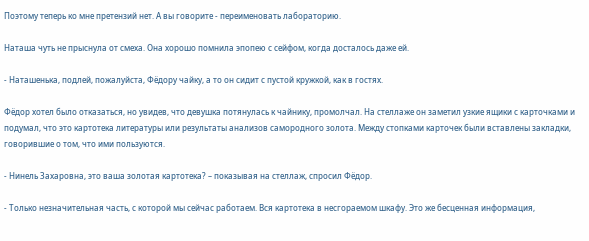Поэтому теперь ко мне претензий нет. А вы говорите - переименовать лабораторию.

Наташа чуть не прыснула от смеха. Она хорошо помнила эпопею с сейфом, когда досталось даже ей.

- Наташенька, подлей, пожалуйста, Фёдору чайку, а то он сидит с пустой кружкой, как в гостях.

Фёдор хотел было отказаться, но увидев, что девушка потянулась к чайнику, промолчал. На стеллаже он заметил узкие ящики с карточками и подумал, что это картотека литературы или результаты анализов самородного золота. Между стопками карточек были вставлены закладки, говорившие о том, что ими пользуются.

- Нинель Захаровна, это ваша золотая картотека? – показывая на стеллаж, спросил Фёдор.

- Только незначительная часть, с которой мы сейчас работаем. Вся картотека в несгораемом шкафу. Это же бесценная информация,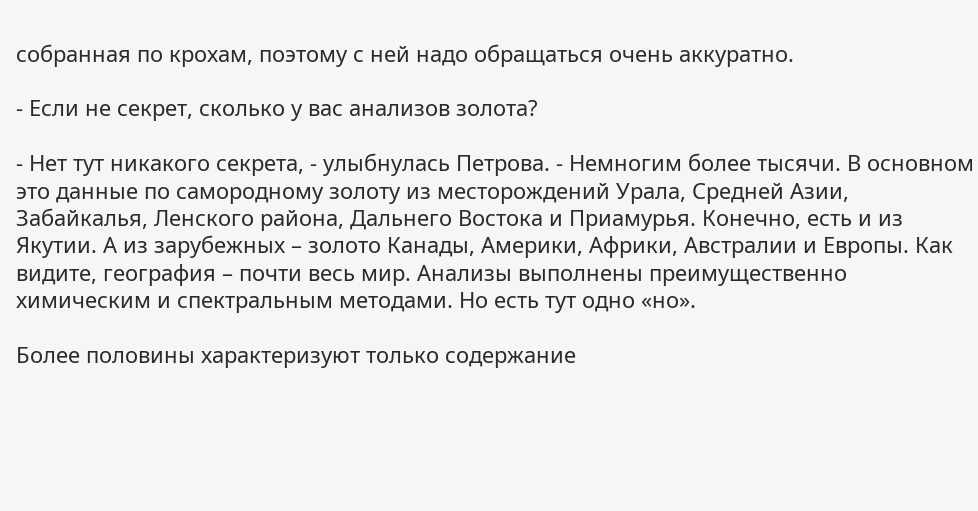собранная по крохам, поэтому с ней надо обращаться очень аккуратно.

- Если не секрет, сколько у вас анализов золота?

- Нет тут никакого секрета, - улыбнулась Петрова. - Немногим более тысячи. В основном это данные по самородному золоту из месторождений Урала, Средней Азии, Забайкалья, Ленского района, Дальнего Востока и Приамурья. Конечно, есть и из Якутии. А из зарубежных – золото Канады, Америки, Африки, Австралии и Европы. Как видите, география – почти весь мир. Анализы выполнены преимущественно химическим и спектральным методами. Но есть тут одно «но».

Более половины характеризуют только содержание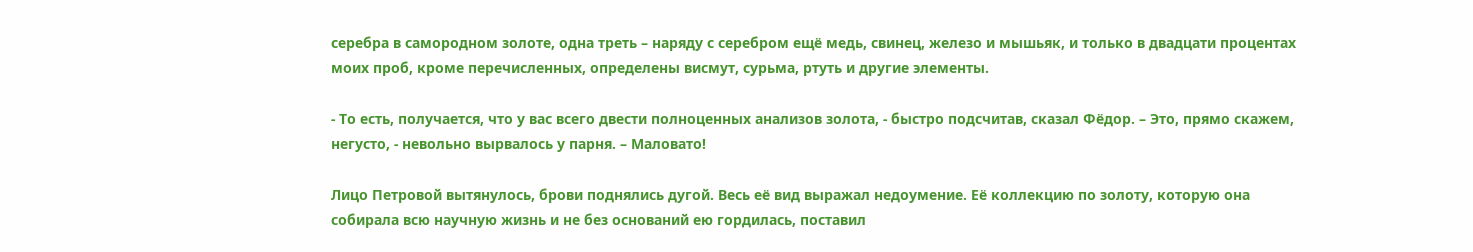серебра в самородном золоте, одна треть – наряду с серебром ещё медь, свинец, железо и мышьяк, и только в двадцати процентах моих проб, кроме перечисленных, определены висмут, сурьма, ртуть и другие элементы.

- То есть, получается, что у вас всего двести полноценных анализов золота, - быстро подсчитав, сказал Фёдор. – Это, прямо скажем, негусто, - невольно вырвалось у парня. – Маловато!

Лицо Петровой вытянулось, брови поднялись дугой. Весь её вид выражал недоумение. Её коллекцию по золоту, которую она собирала всю научную жизнь и не без оснований ею гордилась, поставил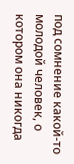под сомнение какой-то молодой человек, о котором она никогда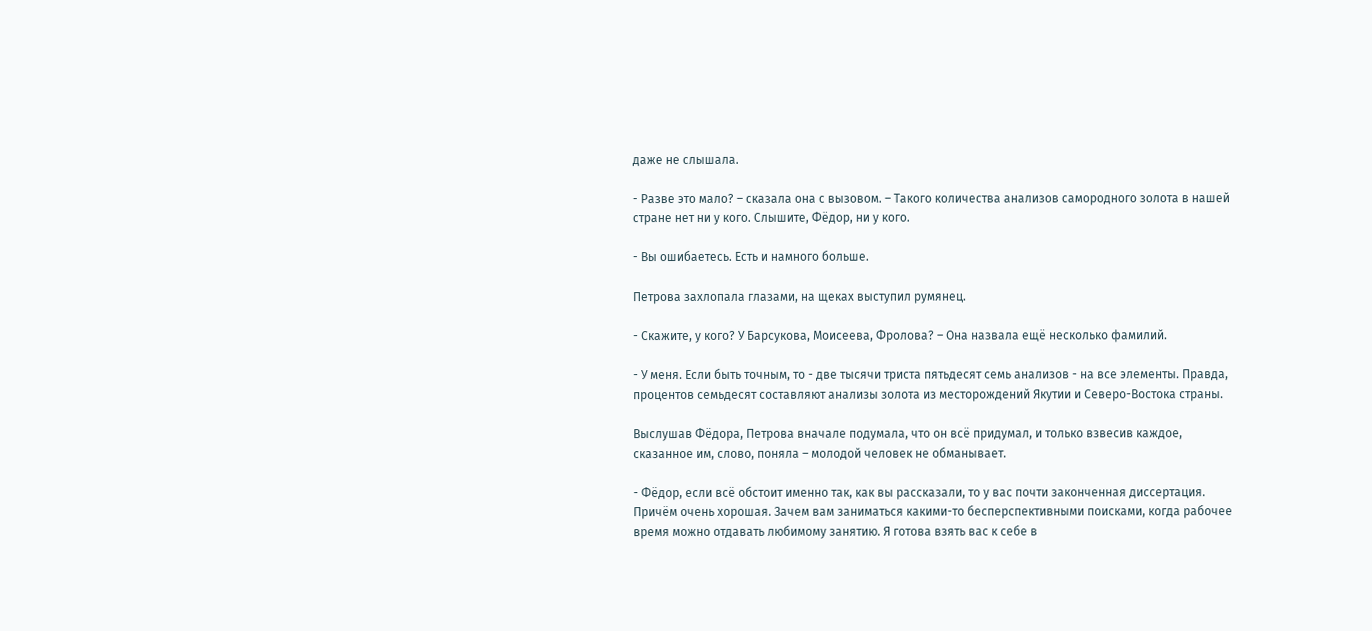даже не слышала.

- Разве это мало? – сказала она с вызовом. – Такого количества анализов самородного золота в нашей стране нет ни у кого. Слышите, Фёдор, ни у кого.

- Вы ошибаетесь. Есть и намного больше.

Петрова захлопала глазами, на щеках выступил румянец.

- Скажите, у кого? У Барсукова, Моисеева, Фролова? – Она назвала ещё несколько фамилий.

- У меня. Если быть точным, то - две тысячи триста пятьдесят семь анализов - на все элементы. Правда, процентов семьдесят составляют анализы золота из месторождений Якутии и Северо-Востока страны.

Выслушав Фёдора, Петрова вначале подумала, что он всё придумал, и только взвесив каждое, сказанное им, слово, поняла – молодой человек не обманывает.

- Фёдор, если всё обстоит именно так, как вы рассказали, то у вас почти законченная диссертация. Причём очень хорошая. Зачем вам заниматься какими-то бесперспективными поисками, когда рабочее время можно отдавать любимому занятию. Я готова взять вас к себе в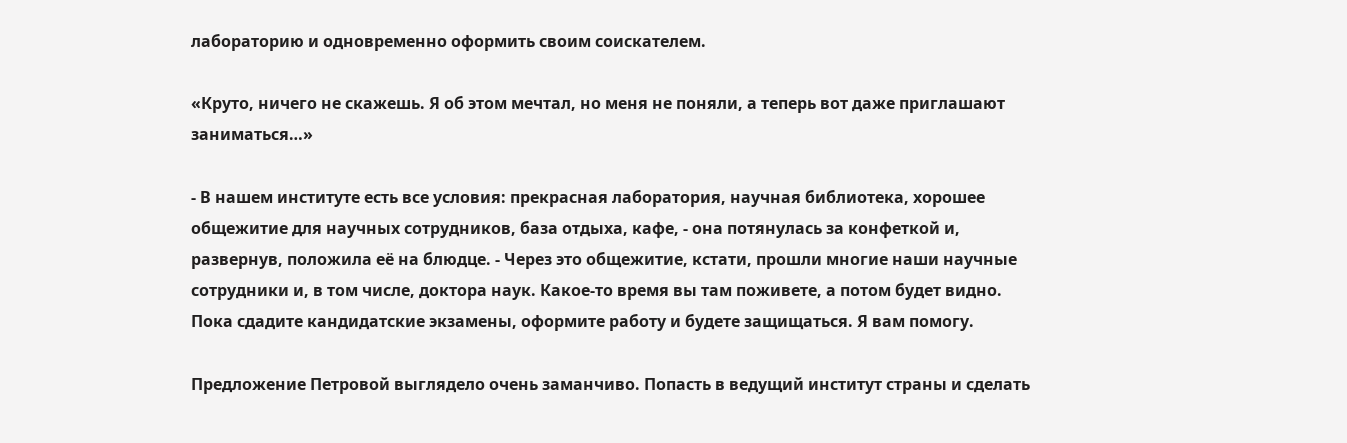лабораторию и одновременно оформить своим соискателем.

«Круто, ничего не скажешь. Я об этом мечтал, но меня не поняли, а теперь вот даже приглашают заниматься…»

- В нашем институте есть все условия: прекрасная лаборатория, научная библиотека, хорошее общежитие для научных сотрудников, база отдыха, кафе, - она потянулась за конфеткой и, развернув, положила её на блюдце. - Через это общежитие, кстати, прошли многие наши научные сотрудники и, в том числе, доктора наук. Какое-то время вы там поживете, а потом будет видно. Пока сдадите кандидатские экзамены, оформите работу и будете защищаться. Я вам помогу.

Предложение Петровой выглядело очень заманчиво. Попасть в ведущий институт страны и сделать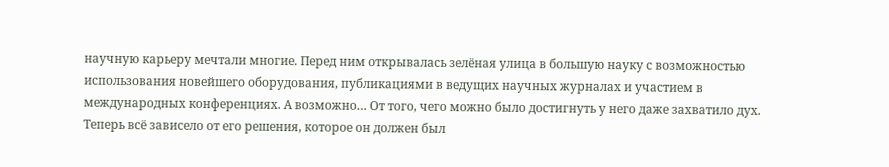научную карьеру мечтали многие. Перед ним открывалась зелёная улица в большую науку с возможностью использования новейшего оборудования, публикациями в ведущих научных журналах и участием в международных конференциях. А возможно… От того, чего можно было достигнуть у него даже захватило дух. Теперь всё зависело от его решения, которое он должен был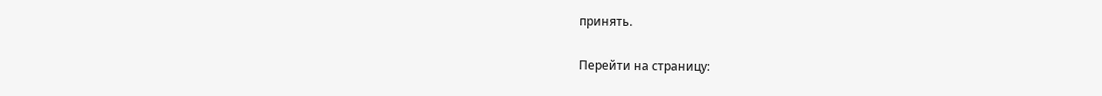принять.

Перейти на страницу: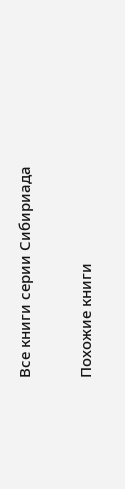Все книги серии Сибириада

Похожие книги